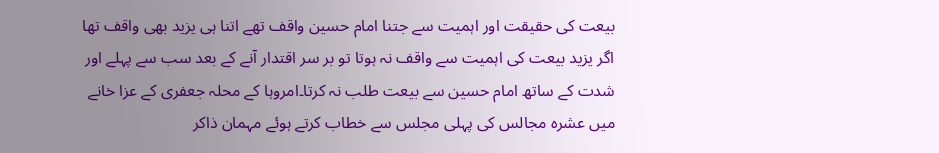بیعت کی حقیقت اور اہمیت سے جتنا امام حسین واقف تھے اتنا ہی یزید بھی واقف تھا اگر یزید بیعت کی اہمیت سے واقف نہ ہوتا تو بر سر اقتدار آنے کے بعد سب سے پہلے اور شدت کے ساتھ امام حسین سے بیعت طلب نہ کرتا۔امروہا کے محلہ جعفری کے عزا خانے میں عشرہ مجالس کی پہلی مجلس سے خطاب کرتے ہوئے مہمان ذاکر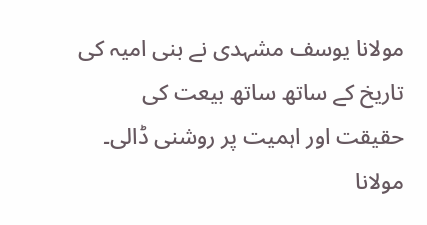مولانا یوسف مشہدی نے بنی امیہ کی تاریخ کے ساتھ ساتھ بیعت کی حقیقت اور اہمیت پر روشنی ڈالی۔
مولانا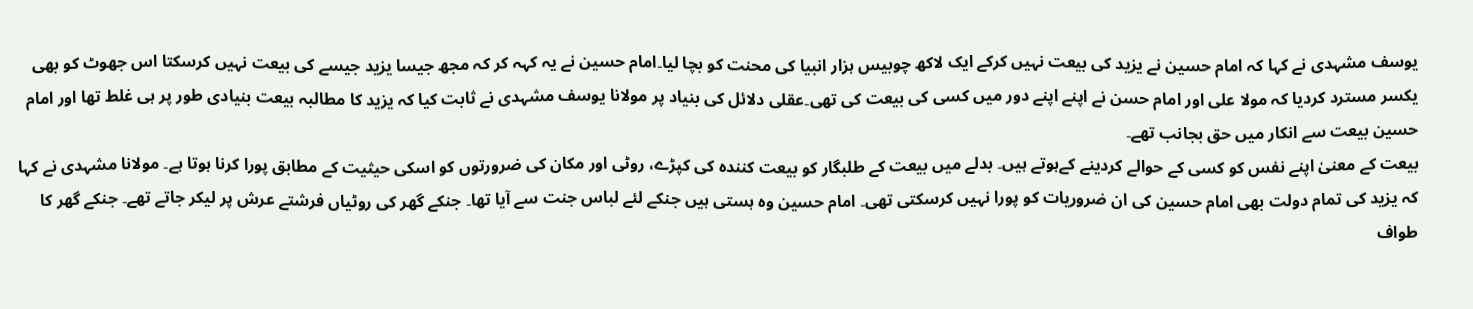یوسف مشہدی نے کہا کہ امام حسین نے یزید کی بیعت نہیں کرکے ایک لاکھ چوبیس ہزار انبیا کی محنت کو بچا لیا۔امام حسین نے یہ کہہ کر کہ مجھ جیسا یزید جیسے کی بیعت نہیں کرسکتا اس جھوٹ کو بھی یکسر مسترد کردیا کہ مولا علی اور امام حسن نے اپنے اپنے دور میں کسی کی بیعت کی تھی۔عقلی دلائل کی بنیاد پر مولانا یوسف مشہدی نے ثابت کیا کہ یزید کا مطالبہ بیعت بنیادی طور پر ہی غلط تھا اور امام حسین بیعت سے انکار میں حق بجانب تھے۔
بیعت کے معنیٰ اپنے نفس کو کسی کے حوالے کردینے کےہوتے ہیں۔ بدلے میں بیعت کے طلبگار کو بیعت کنندہ کی کپڑے، روٹی اور مکان کی ضرورتوں کو اسکی حیثیت کے مطابق پورا کرنا ہوتا ہے۔ مولانا مشہدی نے کہا کہ یزید کی تمام دولت بھی امام حسین کی ان ضروریات کو پورا نہیں کرسکتی تھی۔ امام حسین وہ ہستی ہیں جنکے لئے لباس جنت سے آیا تھا۔ جنکے گھر کی روٹیاں فرشتے عرش پر لیکر جاتے تھے۔ جنکے گھر کا طواف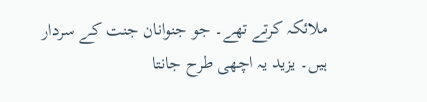ملائکہ کرتے تھے۔ جو جنوانان جنت کے سردار ہیں۔ یزید یہ اچھی طرح جانتا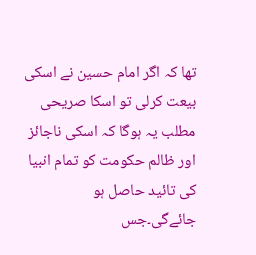تھا کہ اگر امام حسین نے اسکی بیعت کرلی تو اسکا صریحی مطلب یہ ہوگا کہ اسکی ناجائز اور ظالم حکومت کو تمام انبیا کی تائید حاصل ہو جائےگی۔جس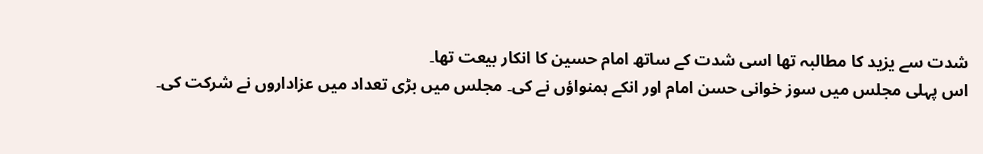شدت سے یزید کا مطالبہ تھا اسی شدت کے ساتھ امام حسین کا انکار بیعت تھا۔
اس پہلی مجلس میں سوز خوانی حسن امام اور انکے ہمنواؤں نے کی۔ مجلس میں بڑی تعداد میں عزاداروں نے شرکت کی۔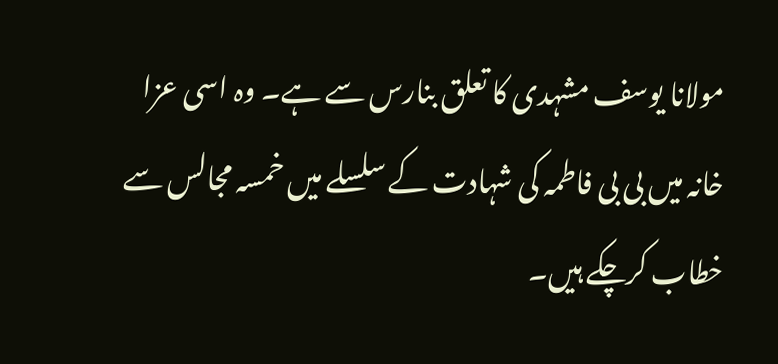مولانا یوسف مشہدی کا تعلق بنارس سے ہے۔ وہ اسی عزا خانہ میں بی بی فاطمہ کی شہادت کے سلسلے میں خمسہ مجالس سے خطاب کرچکے ہیں۔